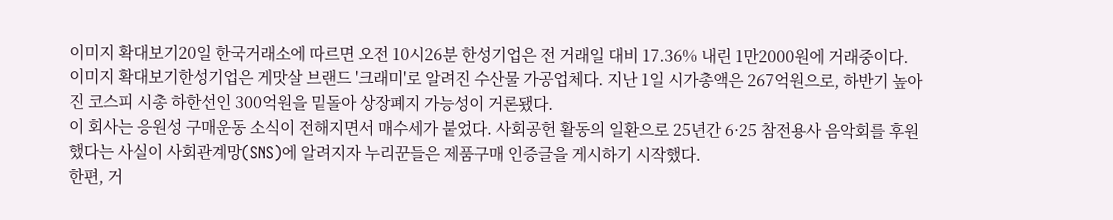이미지 확대보기20일 한국거래소에 따르면 오전 10시26분 한성기업은 전 거래일 대비 17.36% 내린 1만2000원에 거래중이다.
이미지 확대보기한성기업은 게맛살 브랜드 '크래미'로 알려진 수산물 가공업체다. 지난 1일 시가총액은 267억원으로, 하반기 높아진 코스피 시총 하한선인 300억원을 밑돌아 상장폐지 가능성이 거론됐다.
이 회사는 응원성 구매운동 소식이 전해지면서 매수세가 붙었다. 사회공헌 활동의 일환으로 25년간 6·25 참전용사 음악회를 후원했다는 사실이 사회관계망(SNS)에 알려지자 누리꾼들은 제품구매 인증글을 게시하기 시작했다.
한편, 거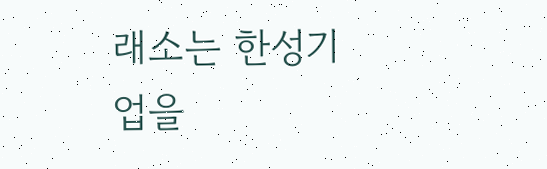래소는 한성기업을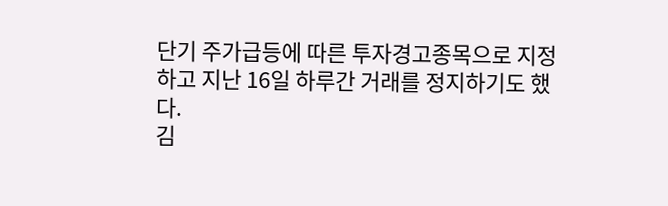단기 주가급등에 따른 투자경고종목으로 지정하고 지난 16일 하루간 거래를 정지하기도 했다.
김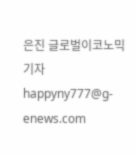은진 글로벌이코노믹 기자 happyny777@g-enews.com